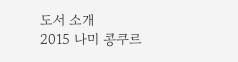도서 소개
2015 나미 콩쿠르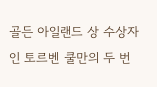골든 아일랜드 상 수상자인 토르벤 쿨만의 두 번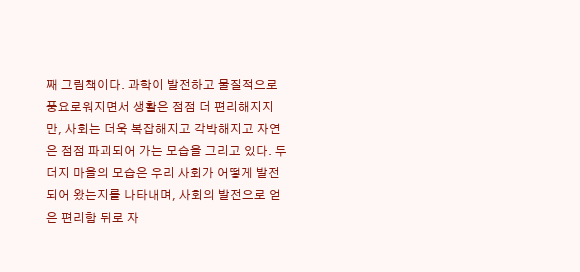째 그림책이다. 과학이 발전하고 물질적으로 풍요로워지면서 생활은 점점 더 편리해지지만, 사회는 더욱 복잡해지고 각박해지고 자연은 점점 파괴되어 가는 모습을 그리고 있다. 두더지 마을의 모습은 우리 사회가 어떻게 발전되어 왔는지를 나타내며, 사회의 발전으로 얻은 편리함 뒤로 자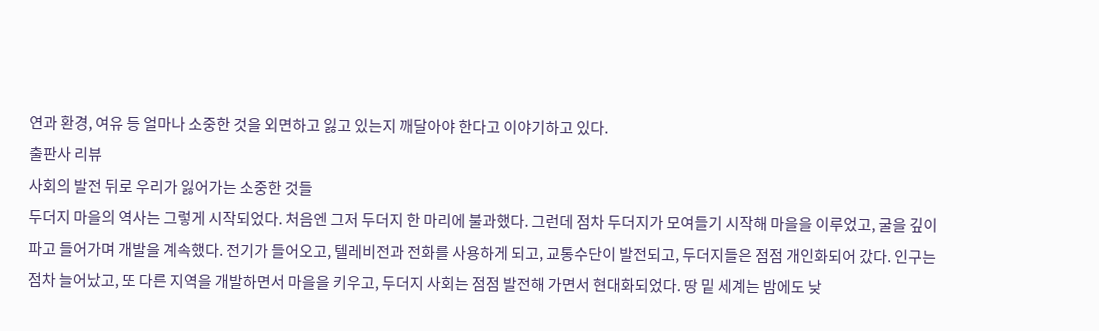연과 환경, 여유 등 얼마나 소중한 것을 외면하고 잃고 있는지 깨달아야 한다고 이야기하고 있다.
출판사 리뷰
사회의 발전 뒤로 우리가 잃어가는 소중한 것들
두더지 마을의 역사는 그렇게 시작되었다. 처음엔 그저 두더지 한 마리에 불과했다. 그런데 점차 두더지가 모여들기 시작해 마을을 이루었고, 굴을 깊이 파고 들어가며 개발을 계속했다. 전기가 들어오고, 텔레비전과 전화를 사용하게 되고, 교통수단이 발전되고, 두더지들은 점점 개인화되어 갔다. 인구는 점차 늘어났고, 또 다른 지역을 개발하면서 마을을 키우고, 두더지 사회는 점점 발전해 가면서 현대화되었다. 땅 밑 세계는 밤에도 낮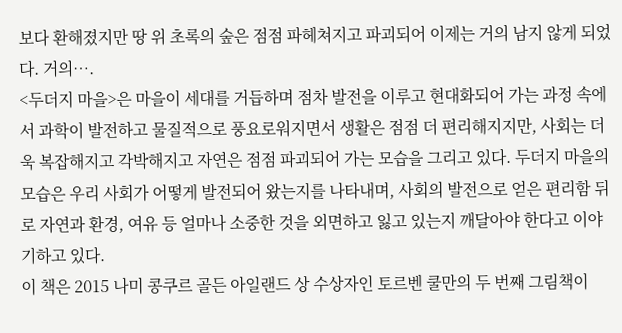보다 환해졌지만 땅 위 초록의 숲은 점점 파헤쳐지고 파괴되어 이제는 거의 남지 않게 되었다. 거의….
<두더지 마을>은 마을이 세대를 거듭하며 점차 발전을 이루고 현대화되어 가는 과정 속에서 과학이 발전하고 물질적으로 풍요로워지면서 생활은 점점 더 편리해지지만, 사회는 더욱 복잡해지고 각박해지고 자연은 점점 파괴되어 가는 모습을 그리고 있다. 두더지 마을의 모습은 우리 사회가 어떻게 발전되어 왔는지를 나타내며, 사회의 발전으로 얻은 편리함 뒤로 자연과 환경, 여유 등 얼마나 소중한 것을 외면하고 잃고 있는지 깨달아야 한다고 이야기하고 있다.
이 책은 2015 나미 콩쿠르 골든 아일랜드 상 수상자인 토르벤 쿨만의 두 번째 그림책이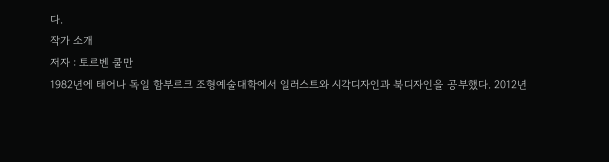다.
작가 소개
저자 : 토르벤 쿨만
1982년에 태어나 독일 함부르크 조형예술대학에서 일러스트와 시각디자인과 북디자인을 공부했다. 2012년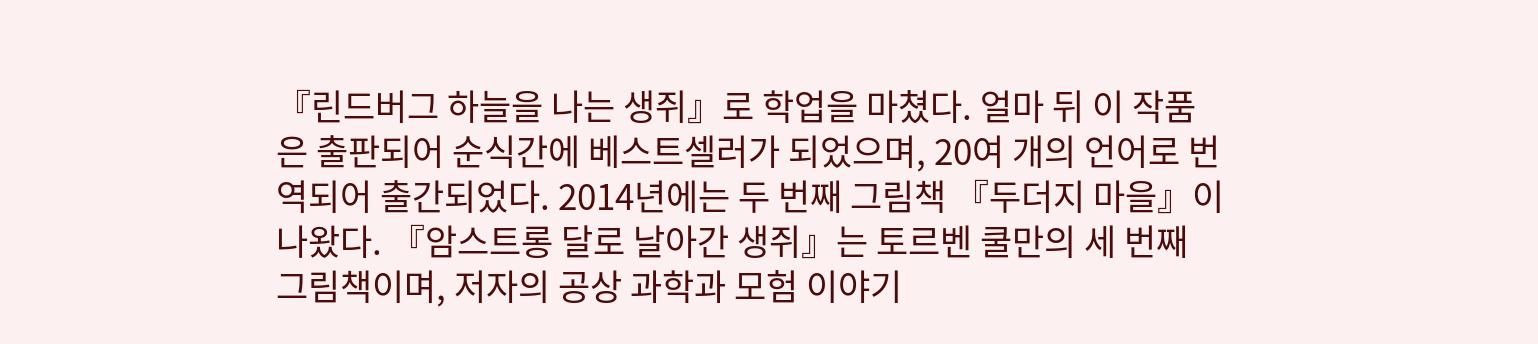『린드버그 하늘을 나는 생쥐』로 학업을 마쳤다. 얼마 뒤 이 작품은 출판되어 순식간에 베스트셀러가 되었으며, 20여 개의 언어로 번역되어 출간되었다. 2014년에는 두 번째 그림책 『두더지 마을』이 나왔다. 『암스트롱 달로 날아간 생쥐』는 토르벤 쿨만의 세 번째 그림책이며, 저자의 공상 과학과 모험 이야기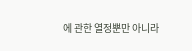에 관한 열정뿐만 아니라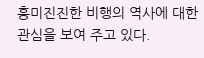흥미진진한 비행의 역사에 대한 관심을 보여 주고 있다.